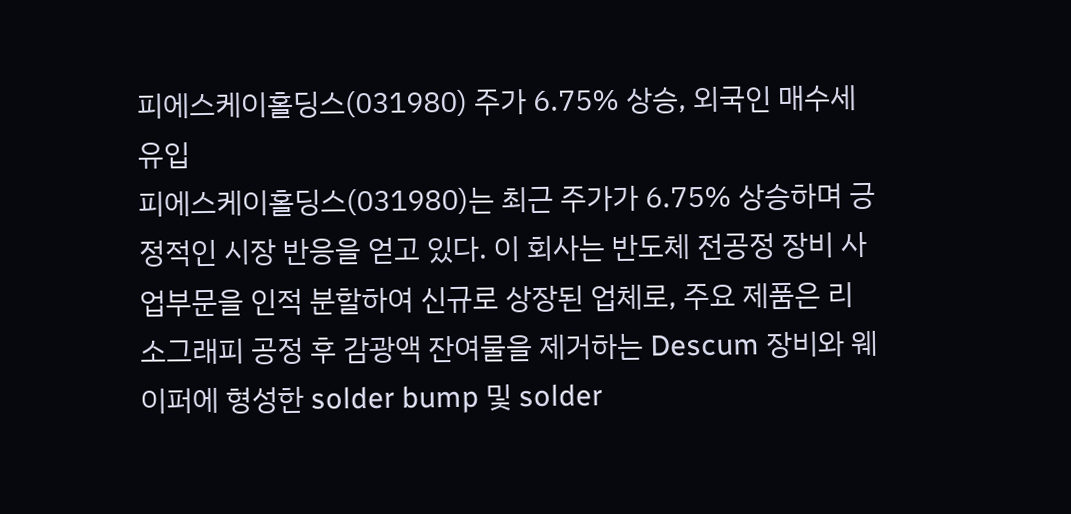피에스케이홀딩스(031980) 주가 6.75% 상승, 외국인 매수세 유입
피에스케이홀딩스(031980)는 최근 주가가 6.75% 상승하며 긍정적인 시장 반응을 얻고 있다. 이 회사는 반도체 전공정 장비 사업부문을 인적 분할하여 신규로 상장된 업체로, 주요 제품은 리소그래피 공정 후 감광액 잔여물을 제거하는 Descum 장비와 웨이퍼에 형성한 solder bump 및 solder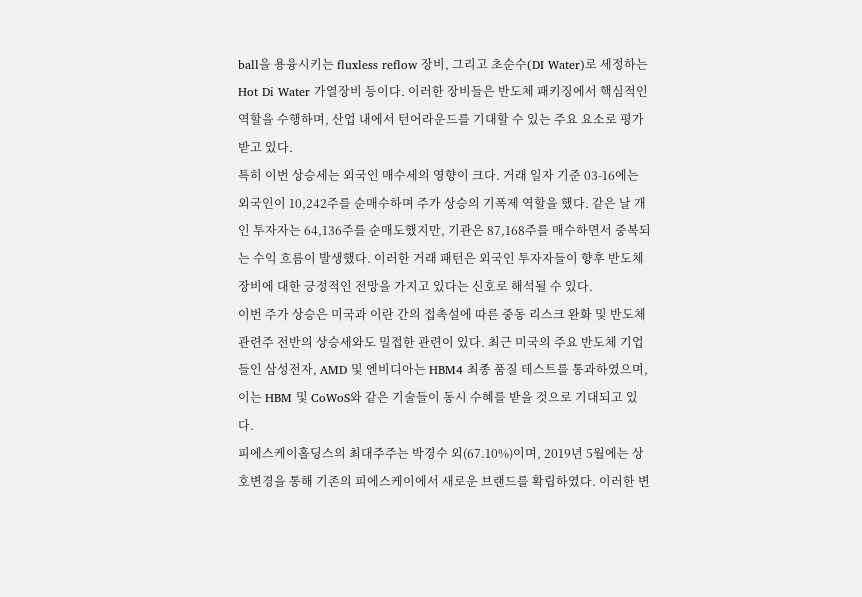ball을 용융시키는 fluxless reflow 장비, 그리고 초순수(DI Water)로 세정하는 Hot Di Water 가열장비 등이다. 이러한 장비들은 반도체 패키징에서 핵심적인 역할을 수행하며, 산업 내에서 턴어라운드를 기대할 수 있는 주요 요소로 평가받고 있다.
특히 이번 상승세는 외국인 매수세의 영향이 크다. 거래 일자 기준 03-16에는 외국인이 10,242주를 순매수하며 주가 상승의 기폭제 역할을 했다. 같은 날 개인 투자자는 64,136주를 순매도했지만, 기관은 87,168주를 매수하면서 중복되는 수익 흐름이 발생했다. 이러한 거래 패턴은 외국인 투자자들이 향후 반도체 장비에 대한 긍정적인 전망을 가지고 있다는 신호로 해석될 수 있다.
이번 주가 상승은 미국과 이란 간의 접촉설에 따른 중동 리스크 완화 및 반도체 관련주 전반의 상승세와도 밀접한 관련이 있다. 최근 미국의 주요 반도체 기업들인 삼성전자, AMD 및 엔비디아는 HBM4 최종 품질 테스트를 통과하였으며, 이는 HBM 및 CoWoS와 같은 기술들이 동시 수혜를 받을 것으로 기대되고 있다.
피에스케이홀딩스의 최대주주는 박경수 외(67.10%)이며, 2019년 5월에는 상호변경을 통해 기존의 피에스케이에서 새로운 브랜드를 확립하였다. 이러한 변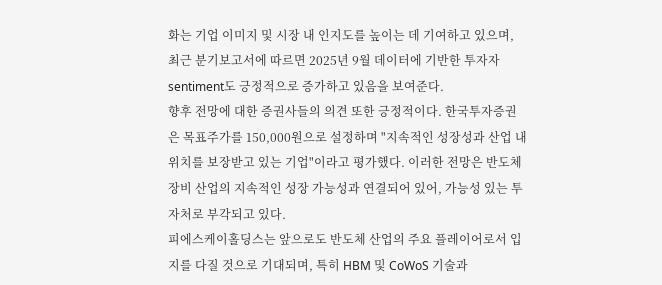화는 기업 이미지 및 시장 내 인지도를 높이는 데 기여하고 있으며, 최근 분기보고서에 따르면 2025년 9월 데이터에 기반한 투자자 sentiment도 긍정적으로 증가하고 있음을 보여준다.
향후 전망에 대한 증권사들의 의견 또한 긍정적이다. 한국투자증권은 목표주가를 150,000원으로 설정하며 "지속적인 성장성과 산업 내 위치를 보장받고 있는 기업"이라고 평가했다. 이러한 전망은 반도체 장비 산업의 지속적인 성장 가능성과 연결되어 있어, 가능성 있는 투자처로 부각되고 있다.
피에스케이홀딩스는 앞으로도 반도체 산업의 주요 플레이어로서 입지를 다질 것으로 기대되며, 특히 HBM 및 CoWoS 기술과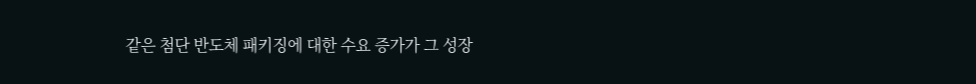같은 첨단 반도체 패키징에 대한 수요 증가가 그 성장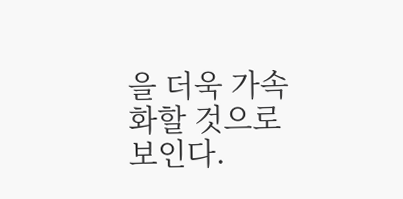을 더욱 가속화할 것으로 보인다.